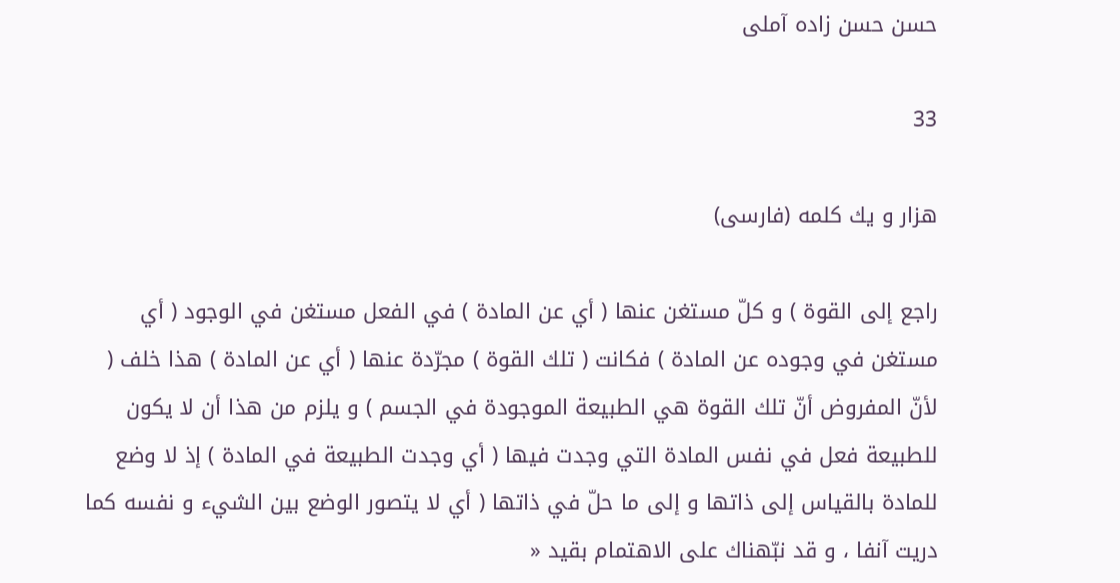حسن حسن زاده آملى

33

هزار و يك كلمه (فارسى)

راجع إلى القوة ) و كلّ مستغن عنها ( أي عن المادة ) في الفعل مستغن في الوجود ( أي مستغن في وجوده عن المادة ) فكانت ( تلك القوة ) مجرّدة عنها ( أي عن المادة ) هذا خلف ( لأنّ المفروض أنّ تلك القوة هي الطبيعة الموجودة في الجسم ) و يلزم من هذا أن لا يكون للطبيعة فعل في نفس المادة التي وجدت فيها ( أي وجدت الطبيعة في المادة ) إذ لا وضع للمادة بالقياس إلى ذاتها و إلى ما حلّ في ذاتها ( أي لا يتصور الوضع بين الشيء و نفسه كما دريت آنفا ، و قد نبّهناك على الاهتمام بقيد «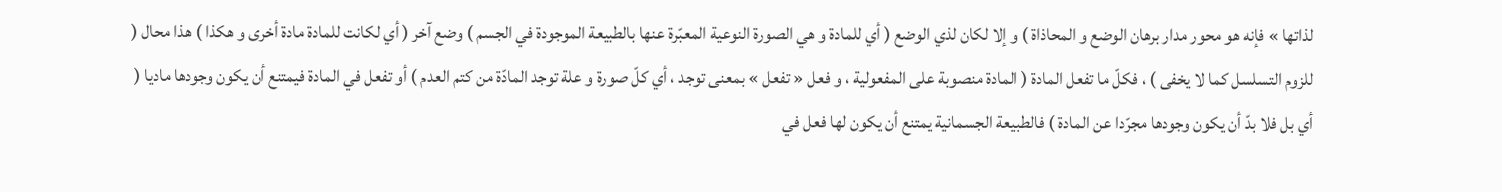لذاتها » فإنه هو محور مدار برهان الوضع و المحاذاة ) و إلا لكان لذي الوضع ( أي للمادة و هي الصورة النوعية المعبّرة عنها بالطبيعة الموجودة في الجسم ) وضع آخر ( أي لكانت للمادة مادة أخرى و هكذا ) هذا محال ( للزوم التسلسل كما لا يخفى ) ، فكلّ ما تفعل المادة ( المادة منصوبة على المفعولية ، و فعل « تفعل » بمعنى توجد ، أي كلّ صورة و علة توجد المادّة من كتم العدم ) أو تفعل في المادة فيمتنع أن يكون وجودها ماديا ( أي بل فلا بدّ أن يكون وجودها مجرّدا عن المادة ) فالطبيعة الجسمانية يمتنع أن يكون لها فعل في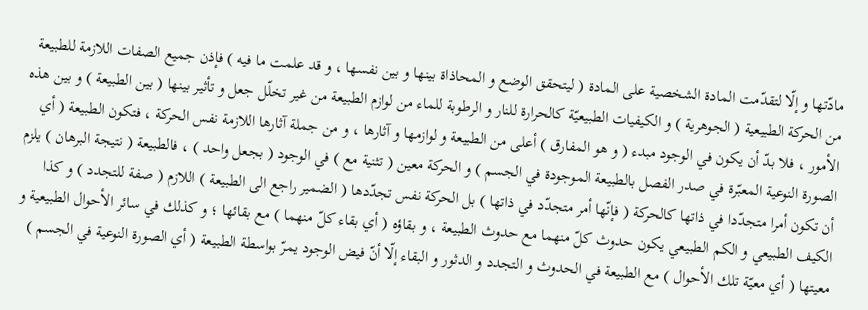مادّتها و إلّا لتقدّمت المادة الشخصية على المادة ( ليتحقق الوضع و المحاذاة بينها و بين نفسها ، و قد علمت ما فيه ) فإذن جميع الصفات اللازمة للطبيعة من الحركة الطبيعية ( الجوهرية ) و الكيفيات الطبيعيّة كالحرارة للنار و الرطوبة للماء من لوازم الطبيعة من غير تخلّل جعل و تأثير بينها ( بين الطبيعة ) و بين هذه الأمور ، فلا بدّ أن يكون في الوجود مبدء ( و هو المفارق ) أعلى من الطبيعة و لوازمها و آثارها ، و من جملة آثارها اللازمة نفس الحركة ، فتكون الطبيعة ( أي الصورة النوعية المعبّرة في صدر الفصل بالطبيعة الموجودة في الجسم ) و الحركة معين ( تثنية مع ) في الوجود ( بجعل واحد ) ، فالطبيعة ( نتيجة البرهان ) يلزم أن تكون أمرا متجدّدا في ذاتها كالحركة ( فإنّها أمر متجدّد في ذاتها ) بل الحركة نفس تجدّدها ( الضمير راجع الى الطبيعة ) اللازم ( صفة للتجدد ) و كذا الكيف الطبيعي و الكم الطبيعي يكون حدوث كلّ منهما مع حدوث الطبيعة ، و بقاؤه ( أي بقاء كلّ منهما ) مع بقائها ؛ و كذلك في سائر الأحوال الطبيعية و معيتها ( أي معيّة تلك الأحوال ) مع الطبيعة في الحدوث و التجدد و الدثور و البقاء إلّا أنّ فيض الوجود يمرّ بواسطة الطبيعة ( أي الصورة النوعية في الجسم )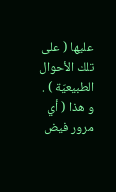عليها ( على تلك الأحوال الطبيعيّة ) . و هذا ( أي مرور فيض